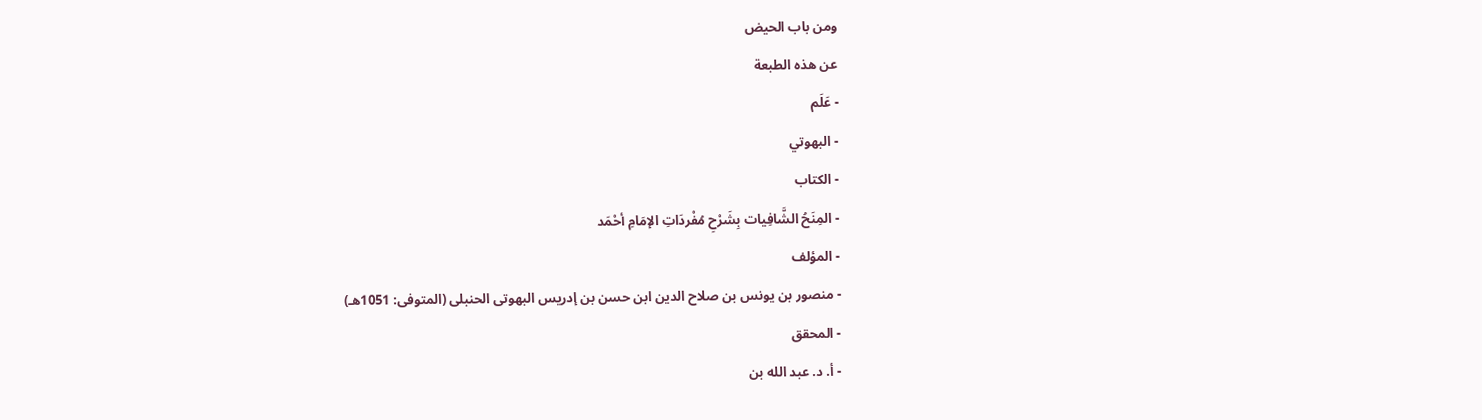ومن باب الحيض
عن هذه الطبعة
- عَلَم
- البهوتي
- الكتاب
- المِنَحُ الشَّافِيات بِشَرْحِ مُفْردَاتِ الإمَامِ أحْمَد
- المؤلف
- منصور بن يونس بن صلاح الدين ابن حسن بن إدريس البهوتى الحنبلى (المتوفى: 1051هـ)
- المحقق
- أ. د. عبد الله بن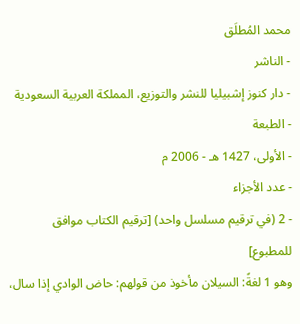محمد المُطلَق
- الناشر
- دار كنوز إشبيليا للنشر والتوزيع، المملكة العربية السعودية
- الطبعة
- الأولى، 1427 هـ - 2006 م
- عدد الأجزاء
- 2 (في ترقيم مسلسل واحد) [ترقيم الكتاب موافق للمطبوع]
وهو 1 لغةً: السيلان مأخوذ من قولهم: حاض الوادي إذا سال،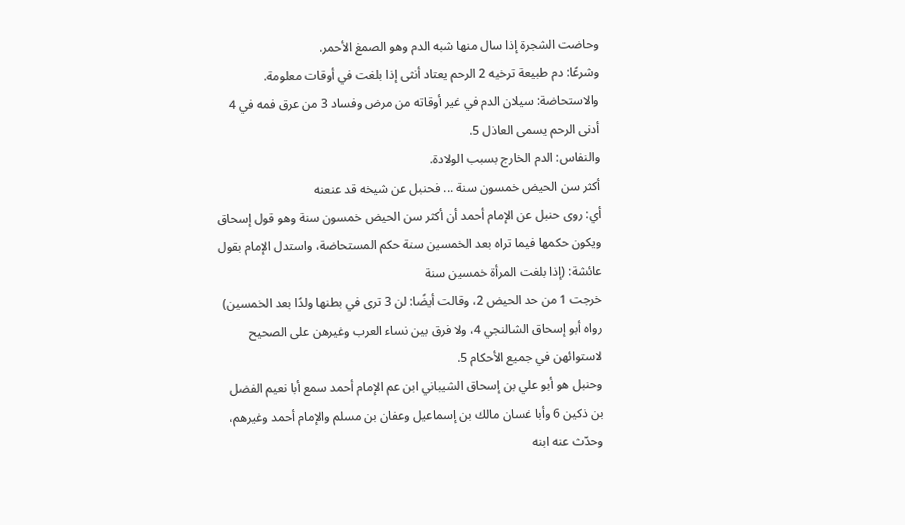وحاضت الشجرة إذا سال منها شبه الدم وهو الصمغ الأحمر.
وشرعًا: دم طبيعة ترخيه 2 الرحم يعتاد أنثى إذا بلغت في أوقات معلومة.
والاستحاضة: سيلان الدم في غير أوقاته من مرض وفساد 3 من عرق فمه في 4 أدنى الرحم يسمى العاذل 5.
والنفاس: الدم الخارج بسبب الولادة.
أكثر سن الحيض خمسون سنة ... فحنبل عن شيخه قد عنعنه
أي: روى حنبل عن الإمام أحمد أن أكثر سن الحيض خمسون سنة وهو قول إسحاق ويكون حكمها فيما تراه بعد الخمسين سنة حكم المستحاضة، واستدل الإمام بقول عائشة: (إذا بلغت المرأة خمسين سنة
خرجت 1 من حد الحيض 2، وقالت أيضًا: لن 3 ترى في بطنها ولدًا بعد الخمسين) رواه أبو إسحاق الشالنجي 4، ولا فرق بين نساء العرب وغيرهن على الصحيح لاستوائهن في جميع الأحكام 5.
وحنبل هو أبو علي بن إسحاق الشيباني ابن عم الإمام أحمد سمع أبا نعيم الفضل بن ذكين 6 وأبا غسان مالك بن إسماعيل وعفان بن مسلم والإمام أحمد وغيرهم، وحدّث عنه ابنه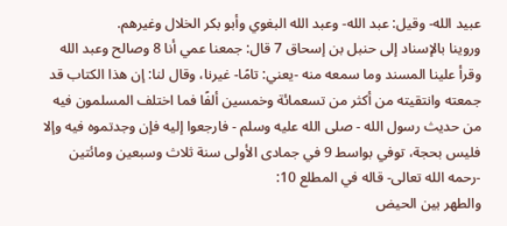عبيد الله- وقيل: عبد الله- وعبد الله البغوي وأبو بكر الخلال وغيرهم.
وروينا بالإسناد إلى حنبل بن إسحاق 7 قال: جمعنا عمي أنا 8 وصالح وعبد الله وقرأ علينا المسند وما سمعه منه -يعني: تامًا- غيرنا، وقال لنا: إن هذا الكتاب قد جمعته وانتقيته من أكثر من تسعمائة وخمسين ألفًا فما اختلف المسلمون فيه من حديث رسول الله - صلى الله عليه وسلم - فارجعوا إليه فإن وجدتموه فيه وإلا فليس بحجة، توفي بواسط 9 في جمادى الأولى سنة ثلاث وسبعين ومائتين -رحمه الله تعالى- قاله في المطلع 10:
والطهر بين الحيض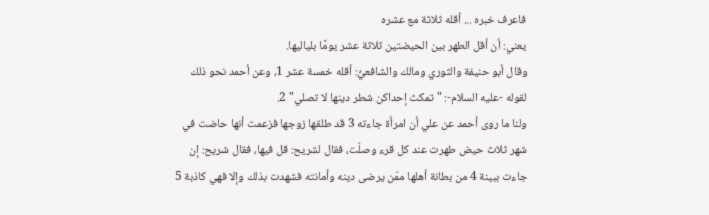فاعرف خبره ... أقله ثلاثة مع عشره
يعني: أن أقل الطهر بين الحيضتين ثلاثة عشر يومًا بلياليها.
وقال أبو حنيفة والثوري ومالك والشافعيُّ: أقله خمسة عشر 1، وعن أحمد نحو ذلك لقوله -عليه السلام-: "تمكث إحداكن شطر دينها لا تصلي" 2.
ولنا ما روى أحمد عن علي أن امرأة جاءته 3 قد طلقها زوجها فزعمت أنها حاضت في شهر ثلاث حيض طهرت عند كل قرء وصلّت، فقال لشريح: قل فيها، فقال شريح: إن جاءت ببينة 4 من بطانة أهلها ممّن يرضى دينه وأمانته فشهدت بذلك وإلا فهي كاذبة 5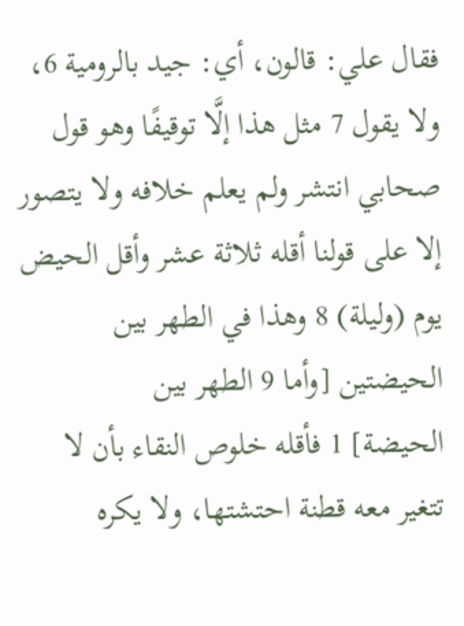فقال علي: قالون، أي: جيد بالرومية 6، ولا يقول 7 مثل هذا إلَّا توقيفًا وهو قول صحابي انتشر ولم يعلم خلافه ولا يتصور إلا على قولنا أقله ثلاثة عشر وأقل الحيض يوم (وليلة) 8 وهذا في الطهر بين الحيضتين [وأما 9 الطهر بين
الحيضة] 1 فأقله خلوص النقاء بأن لا تتغير معه قطنة احتشتها، ولا يكره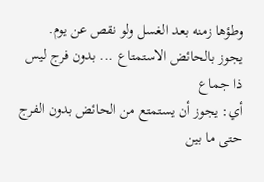وطؤها زمنه بعد الغسل ولو نقص عن يوم.
يجوز بالحائض الاستمتاع ... بدون فرج ليس ذا جماع
أي: يجوز أن يستمتع من الحائض بدون الفرج حتى ما بين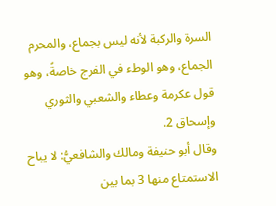السرة والركبة لأنه ليس بجماع، والمحرم الجماع، وهو الوطء في الفرج خاصةً، وهو قول عكرمة وعطاء والشعبي والثوري وإسحاق 2.
وقال أبو حنيفة ومالك والشافعيُّ: لا يباح الاستمتاع منها 3 بما بين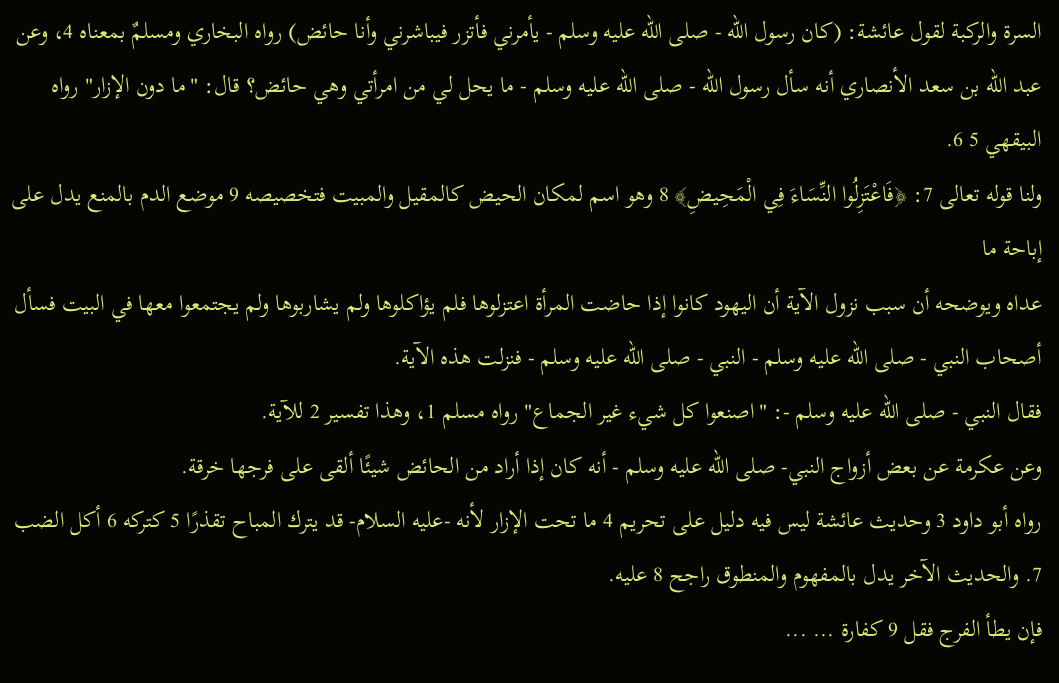السرة والركبة لقول عائشة: (كان رسول الله - صلى الله عليه وسلم - يأمرني فأتزر فيباشرني وأنا حائض) رواه البخاري ومسلمٌ بمعناه 4، وعن عبد الله بن سعد الأنصاري أنه سأل رسول الله - صلى الله عليه وسلم - ما يحل لي من امرأتي وهي حائض؟ قال: "ما دون الإزار" رواه البيقهي 5 6.
ولنا قوله تعالى 7: ﴿فَاعْتَزِلُوا النِّسَاءَ فِي الْمَحِيضِ﴾ 8 وهو اسم لمكان الحيض كالمقيل والمبيت فتخصيصه 9 موضع الدم بالمنع يدل على إباحة ما
عداه ويوضحه أن سبب نزول الآية أن اليهود كانوا إذا حاضت المرأة اعتزلوها فلم يؤاكلوها ولم يشاربوها ولم يجتمعوا معها في البيت فسأل أصحاب النبي - صلى الله عليه وسلم - النبي - صلى الله عليه وسلم - فنزلت هذه الآية.
فقال النبي - صلى الله عليه وسلم -: "اصنعوا كل شيء غير الجماع" رواه مسلم 1، وهذا تفسير 2 للآية.
وعن عكرمة عن بعض أزواج النبي- صلى الله عليه وسلم - أنه كان إذا أراد من الحائض شيئًا ألقى على فرجها خرقة.
رواه أبو داود 3 وحديث عائشة ليس فيه دليل على تحريم 4 ما تحت الإزار لأنه -عليه السلام- قد يترك المباح تقذرًا 5 كتركه 6 أكل الضب 7. والحديث الآخر يدل بالمفهوم والمنطوق راجح 8 عليه.
فإن يطأ الفرج فقل 9 كفارة ... ...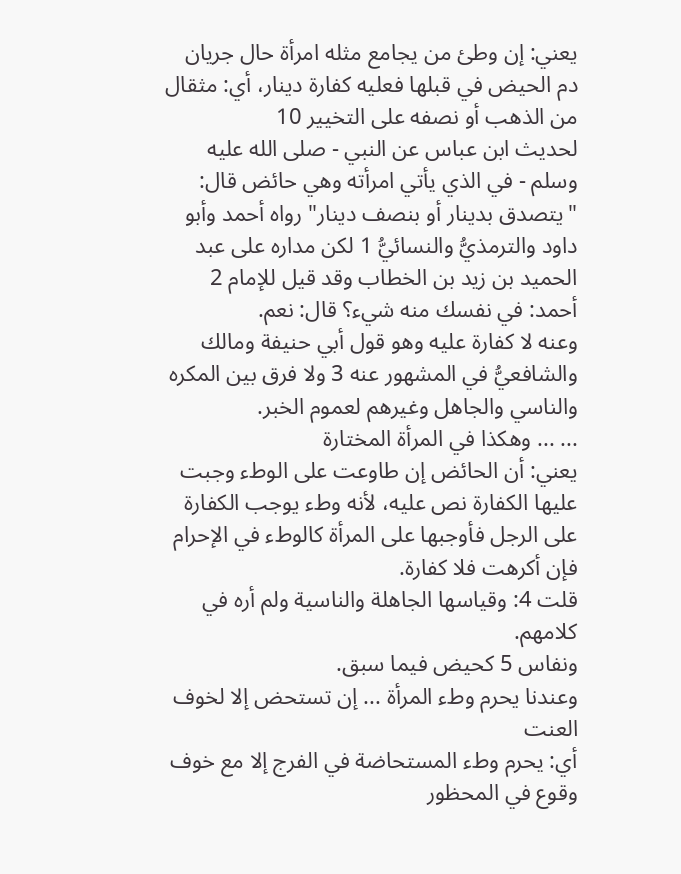يعني: إن وطئ من يجامع مثله امرأة حال جريان دم الحيض في قبلها فعليه كفارة دينار، أي: مثقال من الذهب أو نصفه على التخيير 10
لحديث ابن عباس عن النبي - صلى الله عليه وسلم - في الذي يأتي امرأته وهي حائض قال: "يتصدق بدينار أو بنصف دينار" رواه أحمد وأبو داود والترمذيُّ والنسائيُّ 1 لكن مداره على عبد الحميد بن زيد بن الخطاب وقد قيل للإمام 2 أحمد: في نفسك منه شيء؟ قال: نعم.
وعنه لا كفارة عليه وهو قول أبي حنيفة ومالك والشافعيُّ في المشهور عنه 3 ولا فرق بين المكره والناسي والجاهل وغيرهم لعموم الخبر.
... ... وهكذا في المرأة المختارة
يعني: أن الحائض إن طاوعت على الوطء وجبت عليها الكفارة نص عليه، لأنه وطء يوجب الكفارة على الرجل فأوجبها على المرأة كالوطء في الإحرام فإن أكرهت فلا كفارة.
قلت 4: وقياسها الجاهلة والناسية ولم أره في كلامهم.
ونفاس 5 كحيض فيما سبق.
وعندنا يحرم وطء المرأة ... إن تستحض إلا لخوف العنت
أي: يحرم وطء المستحاضة في الفرج إلا مع خوف وقوع في المحظور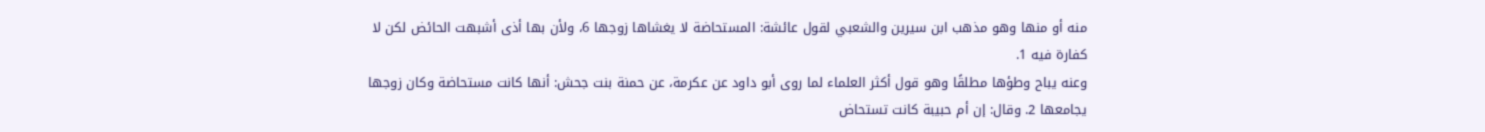منه أو منها وهو مذهب ابن سيرين والشعبي لقول عائشة: المستحاضة لا يغشاها زوجها 6، ولأن بها أذى أشبهت الحائض لكن لا
كفارة فيه 1.
وعنه يباح وطؤها مطلقًا وهو قول أكثر العلماء لما روى أبو داود عن عكرمة، عن حمنة بنت جحش: أنها كانت مستحاضة وكان زوجها يجامعها 2. وقال: إن أم حبيبة كانت تستحاض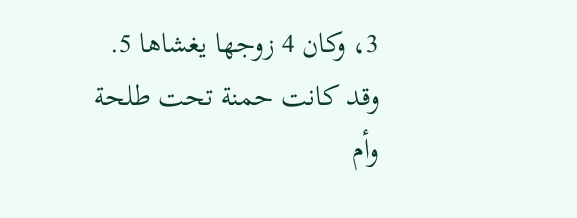3، وكان 4 زوجها يغشاها 5. وقد كانت حمنة تحت طلحة وأم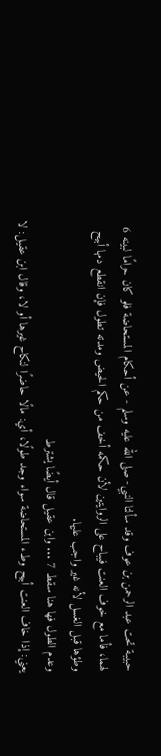حبيبة تحت عبد الرحمن بن عوف وقد سألتا النبي- صلى الله عليه وسلم - عن أحكام المستحاضة فلو كان حرامًا لبينه 6 لهما، فأما مع خوف العنت فيباح على الروايتين لأن حكمه أخف من حكم الحيض ومدته تطول فإن انقطع دمها أبيح وطؤها قبل الغسل لأنه غير واجب عليها.
وعدم الطول فها هنا سقط 7 ... وابن عقيل قال أيضًا يشترط
يعني: إذا خاف العنت أبيح وطء المستحاضة سواء وجد طولًا، أي: مالًا حاضرًا لنكاح غيرها أو لا، وقال ابن عقيل: لا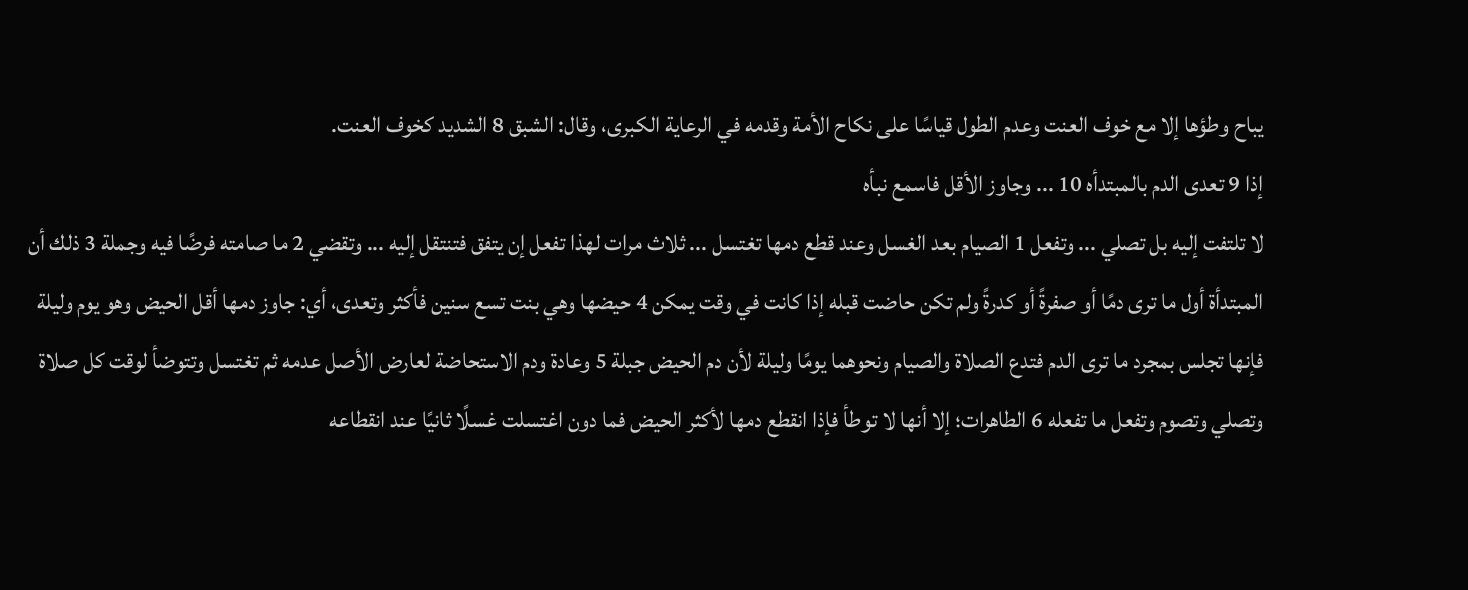يباح وطؤها إلا مع خوف العنت وعدم الطول قياسًا على نكاح الأمة وقدمه في الرعاية الكبرى، وقال: الشبق 8 الشديد كخوف العنت.
إذا 9 تعدى الدم بالمبتدأه 10 ... وجاوز الأقل فاسمع نبأه
لا تلتفت إليه بل تصلي ... وتفعل 1 الصيام بعد الغسل وعند قطع دمها تغتسل ... ثلاث مرات لهذا تفعل إن يتفق فتنتقل إليه ... وتقضي 2 ما صامته فرضًا فيه وجملة 3 ذلك أن المبتدأة أول ما ترى دمًا أو صفرةً أو كدرةً ولم تكن حاضت قبله إذا كانت في وقت يمكن 4 حيضها وهي بنت تسع سنين فأكثر وتعدى، أي: جاوز دمها أقل الحيض وهو يوم وليلة فإنها تجلس بمجرد ما ترى الدم فتدع الصلاة والصيام ونحوهما يومًا وليلة لأن دم الحيض جبلة 5 وعادة ودم الاستحاضة لعارض الأصل عدمه ثم تغتسل وتتوضأ لوقت كل صلاة وتصلي وتصوم وتفعل ما تفعله 6 الطاهرات؛ إلا أنها لا توطأ فإذا انقطع دمها لأكثر الحيض فما دون اغتسلت غسلًا ثانيًا عند انقطاعه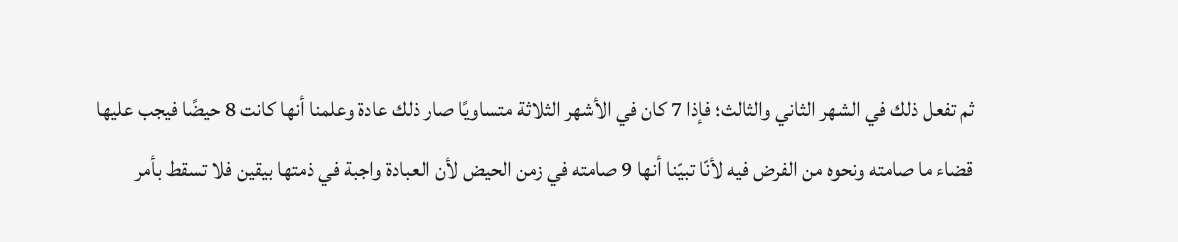ثم تفعل ذلك في الشهر الثاني والثالث؛ فإذا 7 كان في الأشهر الثلاثة متساويًا صار ذلك عادة وعلمنا أنها كانت 8 حيضًا فيجب عليها قضاء ما صامته ونحوه من الفرض فيه لأنّا تبيّنا أنها 9 صامته في زمن الحيض لأن العبادة واجبة في ذمتها بيقين فلا تسقط بأمر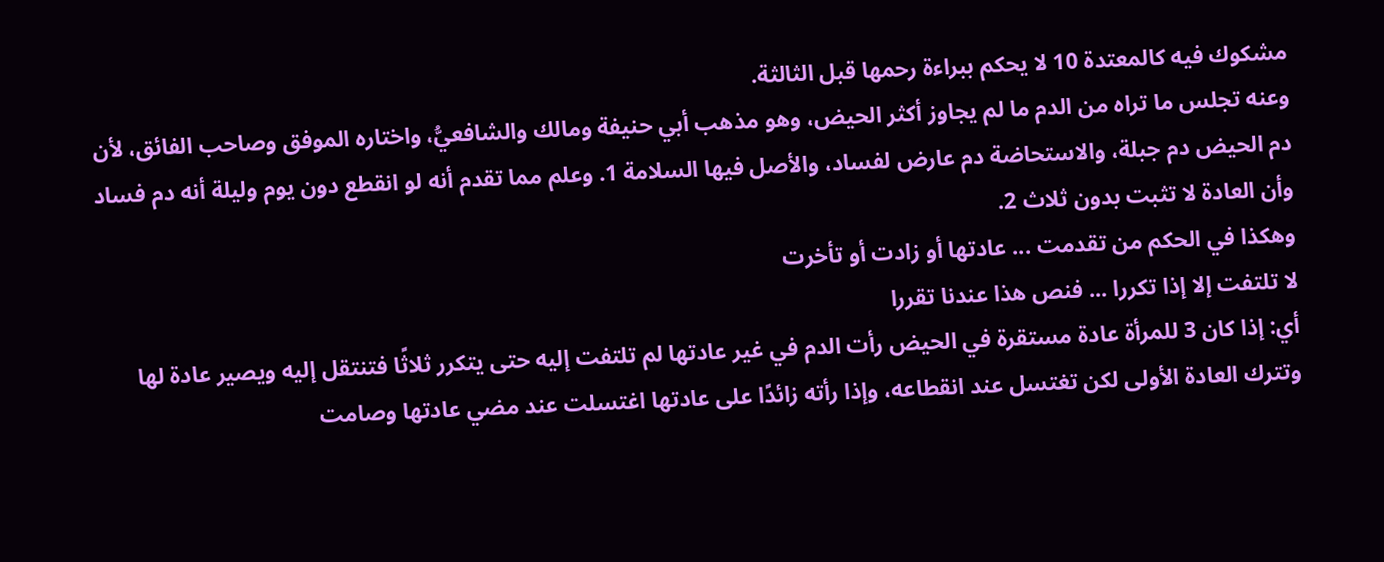مشكوك فيه كالمعتدة 10 لا يحكم ببراءة رحمها قبل الثالثة.
وعنه تجلس ما تراه من الدم ما لم يجاوز أكثر الحيض، وهو مذهب أبي حنيفة ومالك والشافعيُّ، واختاره الموفق وصاحب الفائق، لأن دم الحيض دم جبلة، والاستحاضة دم عارض لفساد، والأصل فيها السلامة 1. وعلم مما تقدم أنه لو انقطع دون يوم وليلة أنه دم فساد وأن العادة لا تثبت بدون ثلاث 2.
وهكذا في الحكم من تقدمت ... عادتها أو زادت أو تأخرت
لا تلتفت إلا إذا تكررا ... فنص هذا عندنا تقررا
أي: إذا كان 3 للمرأة عادة مستقرة في الحيض رأت الدم في غير عادتها لم تلتفت إليه حتى يتكرر ثلاثًا فتنتقل إليه ويصير عادة لها وتترك العادة الأولى لكن تغتسل عند انقطاعه، وإذا رأته زائدًا على عادتها اغتسلت عند مضي عادتها وصامت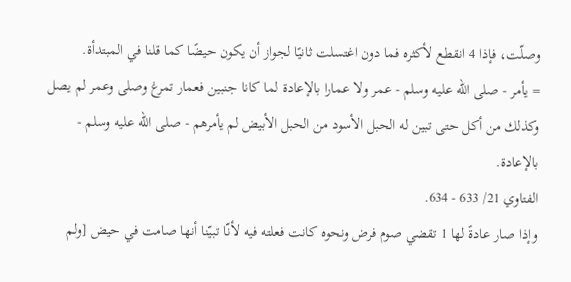وصلّت، فإذا 4 انقطع لأكثره فما دون اغتسلت ثانيًا لجواز أن يكون حيضًا كما قلنا في المبتدأة.
= يأمر - صلى الله عليه وسلم - عمر ولا عمارا بالإعادة لما كانا جنبين فعمار تمرغ وصلى وعمر لم يصل وكذلك من أكل حتى تبين له الحبل الأسود من الحبل الأبيض لم يأمرهم - صلى الله عليه وسلم - بالإعادة.
الفتاوي 21/ 633 - 634.
وإذا صار عادةً لها 1 تقضي صوم فرض ونحوه كانت فعلته فيه لأنّا تبيّنا أنها صامت في حيض [ولم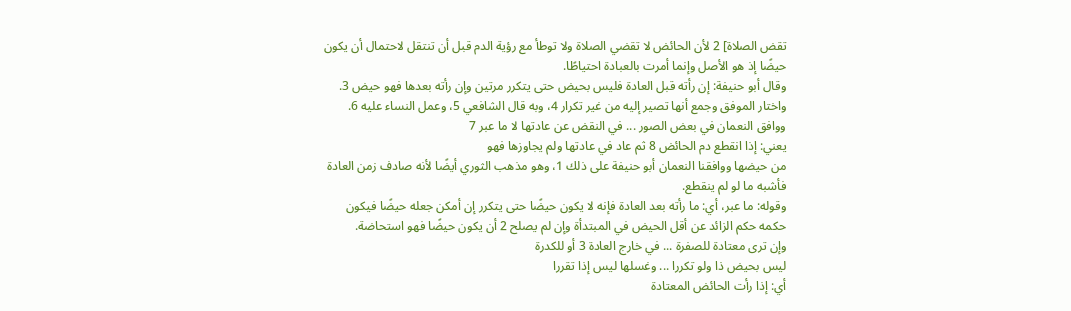تقض الصلاة] 2 لأن الحائض لا تقضي الصلاة ولا توطأ مع رؤية الدم قبل أن تنتقل لاحتمال أن يكون حيضًا إذ هو الأصل وإنما أمرت بالعبادة احتياطًا.
وقال أبو حنيفة: إن رأته قبل العادة فليس بحيض حتى يتكرر مرتين وإن رأته بعدها فهو حيض 3.
واختار الموفق وجمع أنها تصير إليه من غير تكرار 4، وبه قال الشافعي 5، وعمل النساء عليه 6.
ووافق النعمان في بعض الصور ... في النقض عن عادتها لا ما عبر 7
يعني: إذا انقطع دم الحائض 8 ثم عاد في عادتها ولم يجاوزها فهو
من حيضها ووافقنا النعمان أبو حنيفة على ذلك 1، وهو مذهب الثوري أيضًا لأنه صادف زمن العادة فأشبه ما لو لم ينقطع.
وقوله: ما عبر، أي: ما رأته بعد العادة فإنه لا يكون حيضًا حتى يتكرر إن أمكن جعله حيضًا فيكون حكمه حكم الزائد عن أقل الحيض في المبتدأة وإن لم يصلح 2 أن يكون حيضًا فهو استحاضة.
وإن ترى معتادة للصفرة ... في خارج العادة 3 أو للكدرة
ليس بحيض ذا ولو تكررا ... وغسلها ليس إذا تقررا
أي: إذا رأت الحائض المعتادة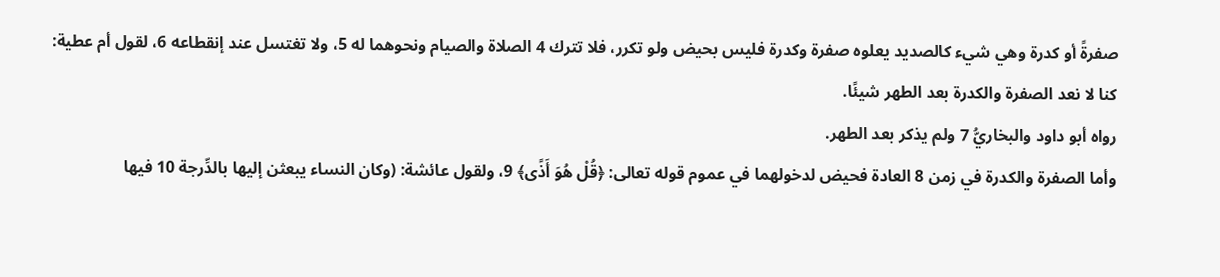صفرةً أو كدرة وهي شيء كالصديد يعلوه صفرة وكدرة فليس بحيض ولو تكرر، فلا تترك 4 الصلاة والصيام ونحوهما له 5، ولا تغتسل عند إنقطاعه 6، لقول أم عطية: كنا لا نعد الصفرة والكدرة بعد الطهر شيئًا.
رواه أبو داود والبخاريُّ 7 ولم يذكر بعد الطهر.
وأما الصفرة والكدرة في زمن 8 العادة فحيض لدخولهما في عموم قوله تعالى: ﴿قُلْ هُوَ أَذًى﴾ 9، ولقول عائشة: (وكان النساء يبعثن إليها بالدِّرجة 10 فيها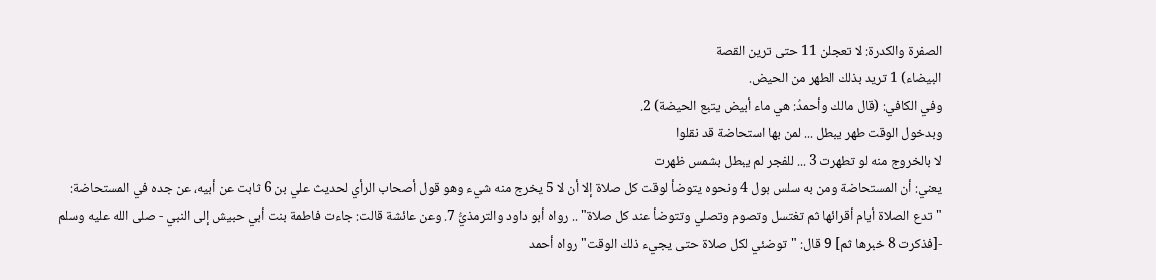الصفرة والكدرة: لا تعجلن 11 حتى ترين القصة
البيضاء) 1 تريد بذلك الطهر من الحيض.
وفي الكافي: (قال مالك وأحمدُ: هي ماء أبيض يتبع الحيضة) 2.
وبدخول الوقت طهر يبطل ... لمن بها استحاضة قد نقلوا
لا بالخروج منه لو تطهرت 3 ... للفجر لم يبطل بشمس ظهرت
يعني: أن المستحاضة ومن به سلس بول 4 ونحوه يتوضأ لوقت كل صلاة إلا أن لا 5 يخرج منه شيء وهو قول أصحاب الرأي لحديث علي بن 6 ثابت عن أبيه، عن جده في المستحاضة: "تدع الصلاة أيام أقرائها ثم تغتسل وتصوم وتصلي وتتوضأ عند كل صلاة" .. رواه أبو داود والترمذيُّ 7. وعن عائشة قالت: جاءت فاطمة بنت أبي حبيش إلى النبي - صلى الله عليه وسلم -[فذكرت 8 خبرها ثم] 9 قال: "توضئي لكل صلاة حتى يجيء ذلك الوقت" رواه أحمد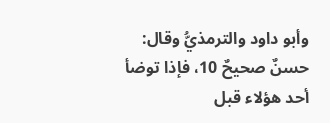وأبو داود والترمذيُّ وقال: حسنٌ صحيحٌ 10، فإذا توضأ أحد هؤلاء قبل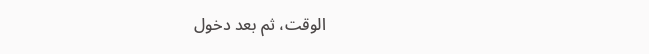الوقت، ثم بعد دخول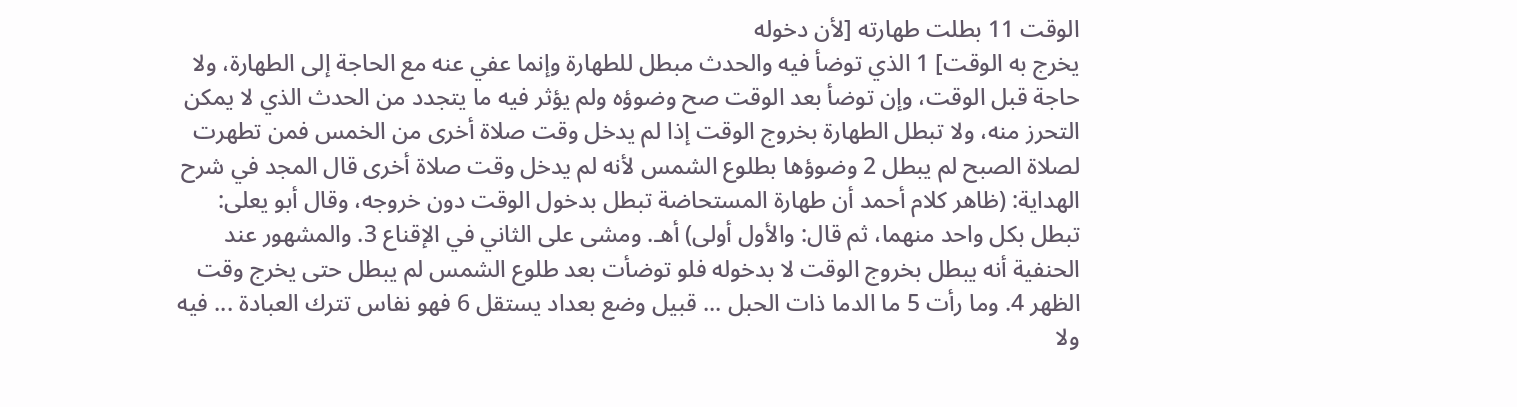الوقت 11 بطلت طهارته [لأن دخوله
يخرج به الوقت] 1 الذي توضأ فيه والحدث مبطل للطهارة وإنما عفي عنه مع الحاجة إلى الطهارة، ولا حاجة قبل الوقت، وإن توضأ بعد الوقت صح وضوؤه ولم يؤثر فيه ما يتجدد من الحدث الذي لا يمكن التحرز منه، ولا تبطل الطهارة بخروج الوقت إذا لم يدخل وقت صلاة أخرى من الخمس فمن تطهرت لصلاة الصبح لم يبطل 2 وضوؤها بطلوع الشمس لأنه لم يدخل وقت صلاة أخرى قال المجد في شرح الهداية: (ظاهر كلام أحمد أن طهارة المستحاضة تبطل بدخول الوقت دون خروجه، وقال أبو يعلى: تبطل بكل واحد منهما، ثم قال: والأول أولى) أهـ. ومشى على الثاني في الإقناع 3. والمشهور عند الحنفية أنه يبطل بخروج الوقت لا بدخوله فلو توضأت بعد طلوع الشمس لم يبطل حتى يخرج وقت الظهر 4. وما رأت 5 ما الدما ذات الحبل ... قبيل وضع بعداد يستقل 6 فهو نفاس تترك العبادة ... فيه ولا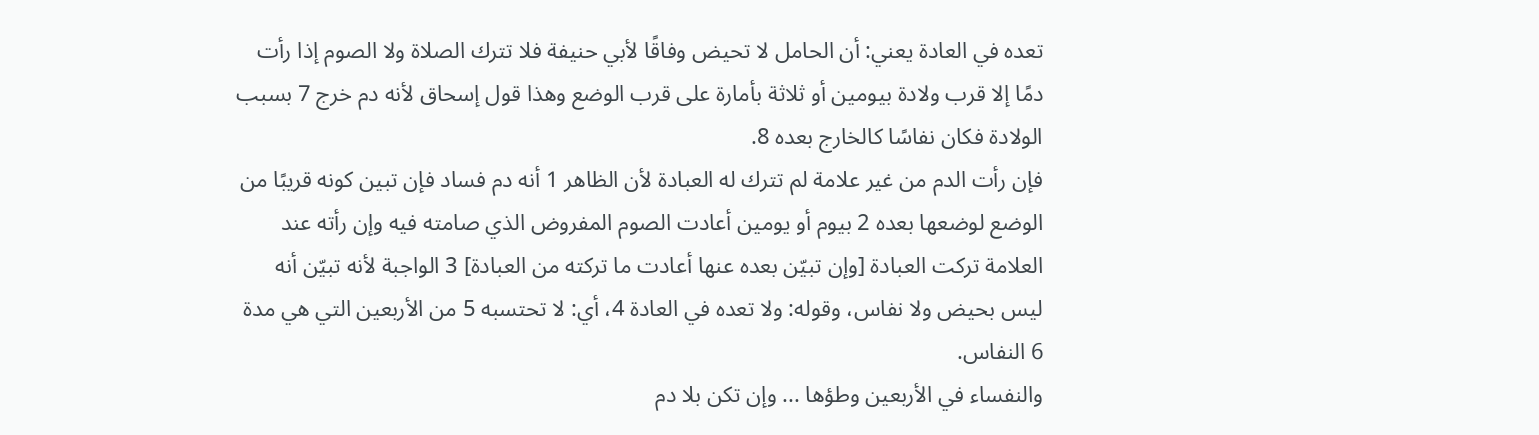تعده في العادة يعني: أن الحامل لا تحيض وفاقًا لأبي حنيفة فلا تترك الصلاة ولا الصوم إذا رأت دمًا إلا قرب ولادة بيومين أو ثلاثة بأمارة على قرب الوضع وهذا قول إسحاق لأنه دم خرج 7 بسبب الولادة فكان نفاسًا كالخارج بعده 8.
فإن رأت الدم من غير علامة لم تترك له العبادة لأن الظاهر 1 أنه دم فساد فإن تبين كونه قريبًا من الوضع لوضعها بعده 2 بيوم أو يومين أعادت الصوم المفروض الذي صامته فيه وإن رأته عند العلامة تركت العبادة [وإن تبيّن بعده عنها أعادت ما تركته من العبادة] 3 الواجبة لأنه تبيّن أنه ليس بحيض ولا نفاس، وقوله: ولا تعده في العادة 4، أي: لا تحتسبه 5 من الأربعين التي هي مدة 6 النفاس.
والنفساء في الأربعين وطؤها ... وإن تكن بلا دم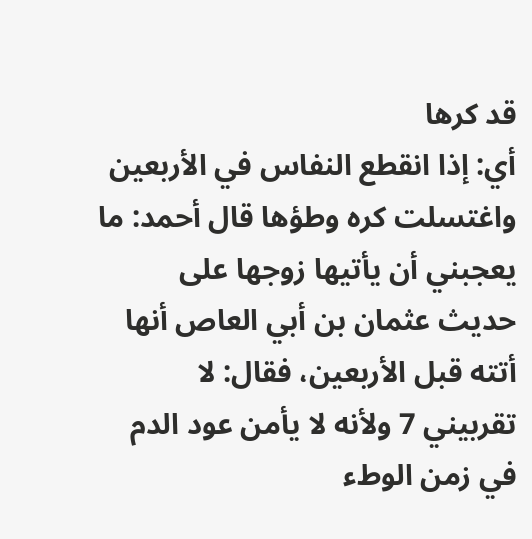قد كرها
أي: إذا انقطع النفاس في الأربعين واغتسلت كره وطؤها قال أحمد: ما يعجبني أن يأتيها زوجها على حديث عثمان بن أبي العاص أنها أتته قبل الأربعين، فقال: لا تقربيني 7 ولأنه لا يأمن عود الدم في زمن الوطء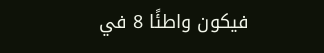فيكون واطئًا 8 في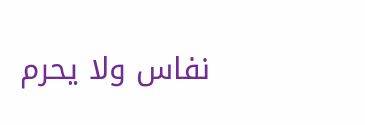نفاس ولا يحرم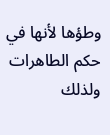وطؤها لأنها في حكم الطاهرات ولذلك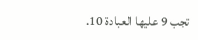تجب 9 عليها العبادة 10.